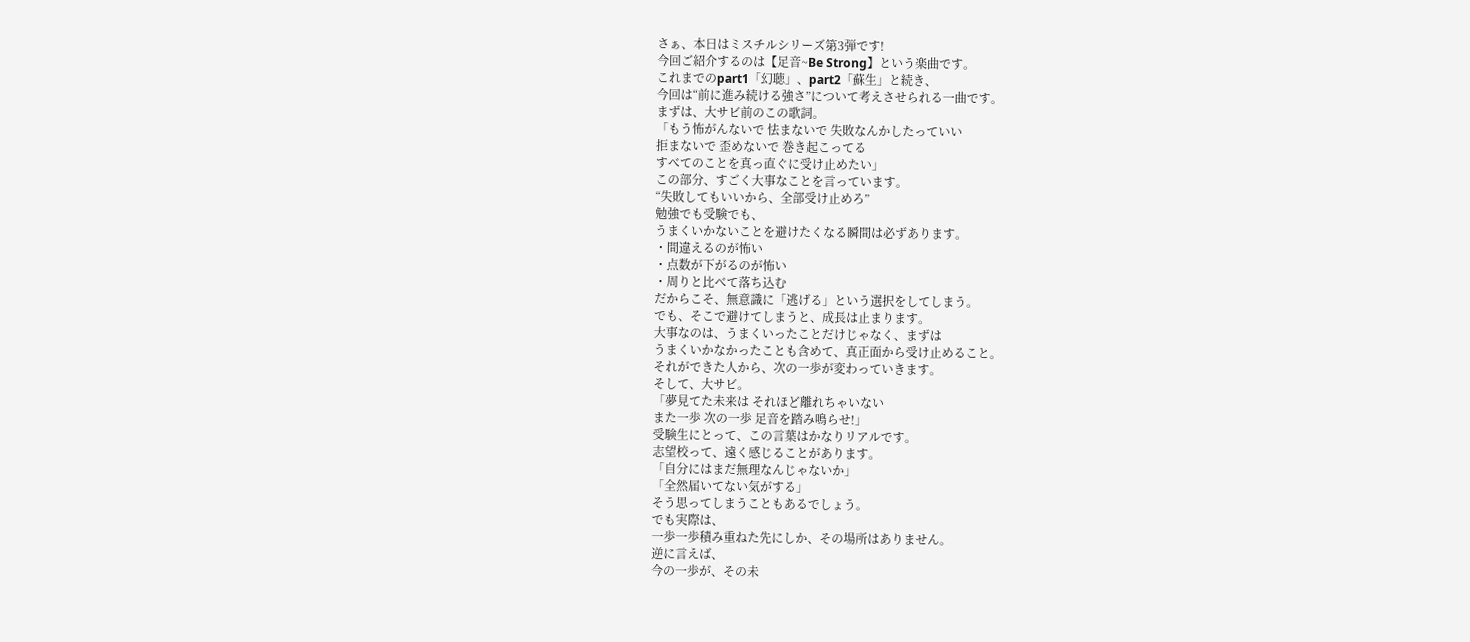さぁ、本日はミスチルシリーズ第3弾です!
今回ご紹介するのは【足音~Be Strong】という楽曲です。
これまでのpart1「幻聴」、part2「蘇生」と続き、
今回は“前に進み続ける強さ”について考えさせられる一曲です。
まずは、大サビ前のこの歌詞。
「もう怖がんないで 怯まないで 失敗なんかしたっていい
拒まないで 歪めないで 巻き起こってる
すべてのことを真っ直ぐに受け止めたい」
この部分、すごく大事なことを言っています。
“失敗してもいいから、全部受け止めろ”
勉強でも受験でも、
うまくいかないことを避けたくなる瞬間は必ずあります。
・間違えるのが怖い
・点数が下がるのが怖い
・周りと比べて落ち込む
だからこそ、無意識に「逃げる」という選択をしてしまう。
でも、そこで避けてしまうと、成長は止まります。
大事なのは、うまくいったことだけじゃなく、まずは
うまくいかなかったことも含めて、真正面から受け止めること。
それができた人から、次の一歩が変わっていきます。
そして、大サビ。
「夢見てた未来は それほど離れちゃいない
また一歩 次の一歩 足音を踏み鳴らせ!」
受験生にとって、この言葉はかなりリアルです。
志望校って、遠く感じることがあります。
「自分にはまだ無理なんじゃないか」
「全然届いてない気がする」
そう思ってしまうこともあるでしょう。
でも実際は、
一歩一歩積み重ねた先にしか、その場所はありません。
逆に言えば、
今の一歩が、その未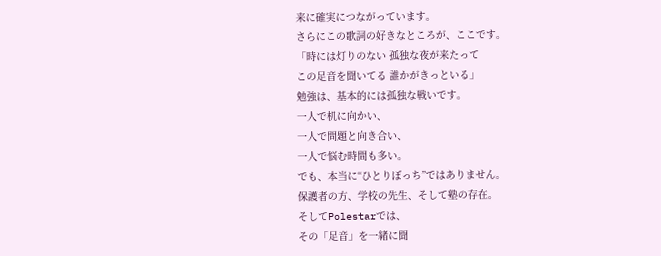来に確実につながっています。
さらにこの歌詞の好きなところが、ここです。
「時には灯りのない 孤独な夜が来たって
この足音を聞いてる 誰かがきっといる」
勉強は、基本的には孤独な戦いです。
一人で机に向かい、
一人で問題と向き合い、
一人で悩む時間も多い。
でも、本当に“ひとりぼっち”ではありません。
保護者の方、学校の先生、そして塾の存在。
そしてPolestarでは、
その「足音」を一緒に聞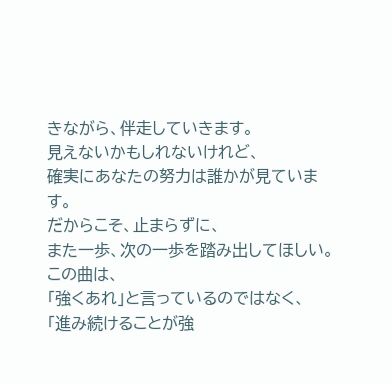きながら、伴走していきます。
見えないかもしれないけれど、
確実にあなたの努力は誰かが見ています。
だからこそ、止まらずに、
また一歩、次の一歩を踏み出してほしい。
この曲は、
「強くあれ」と言っているのではなく、
「進み続けることが強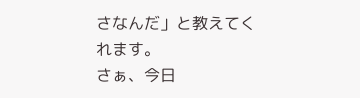さなんだ」と教えてくれます。
さぁ、今日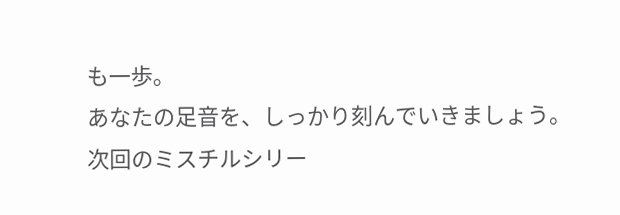も一歩。
あなたの足音を、しっかり刻んでいきましょう。
次回のミスチルシリー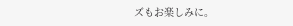ズもお楽しみに。